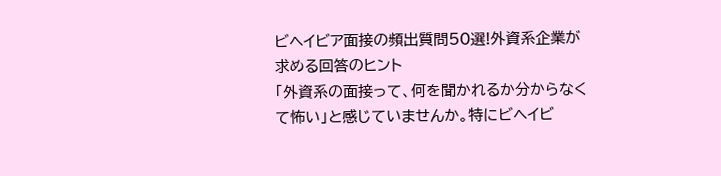ビヘイビア面接の頻出質問50選!外資系企業が求める回答のヒント
「外資系の面接って、何を聞かれるか分からなくて怖い」と感じていませんか。特にビヘイビ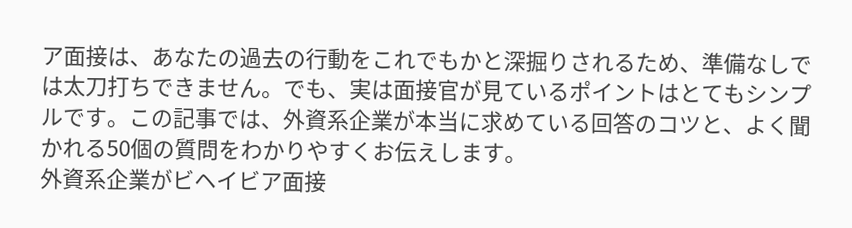ア面接は、あなたの過去の行動をこれでもかと深掘りされるため、準備なしでは太刀打ちできません。でも、実は面接官が見ているポイントはとてもシンプルです。この記事では、外資系企業が本当に求めている回答のコツと、よく聞かれる50個の質問をわかりやすくお伝えします。
外資系企業がビヘイビア面接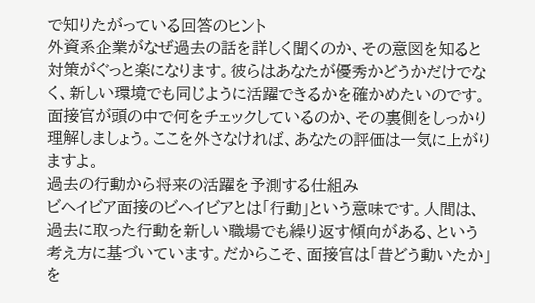で知りたがっている回答のヒント
外資系企業がなぜ過去の話を詳しく聞くのか、その意図を知ると対策がぐっと楽になります。彼らはあなたが優秀かどうかだけでなく、新しい環境でも同じように活躍できるかを確かめたいのです。面接官が頭の中で何をチェックしているのか、その裏側をしっかり理解しましょう。ここを外さなければ、あなたの評価は一気に上がりますよ。
過去の行動から将来の活躍を予測する仕組み
ビヘイビア面接のビヘイビアとは「行動」という意味です。人間は、過去に取った行動を新しい職場でも繰り返す傾向がある、という考え方に基づいています。だからこそ、面接官は「昔どう動いたか」を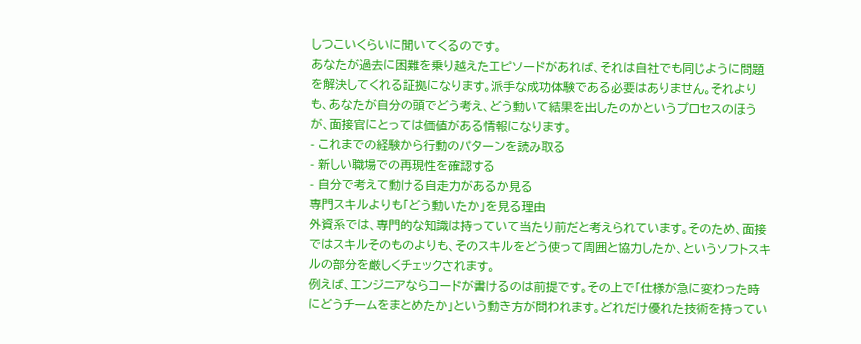しつこいくらいに聞いてくるのです。
あなたが過去に困難を乗り越えたエピソードがあれば、それは自社でも同じように問題を解決してくれる証拠になります。派手な成功体験である必要はありません。それよりも、あなたが自分の頭でどう考え、どう動いて結果を出したのかというプロセスのほうが、面接官にとっては価値がある情報になります。
- これまでの経験から行動のパターンを読み取る
- 新しい職場での再現性を確認する
- 自分で考えて動ける自走力があるか見る
専門スキルよりも「どう動いたか」を見る理由
外資系では、専門的な知識は持っていて当たり前だと考えられています。そのため、面接ではスキルそのものよりも、そのスキルをどう使って周囲と協力したか、というソフトスキルの部分を厳しくチェックされます。
例えば、エンジニアならコードが書けるのは前提です。その上で「仕様が急に変わった時にどうチームをまとめたか」という動き方が問われます。どれだけ優れた技術を持ってい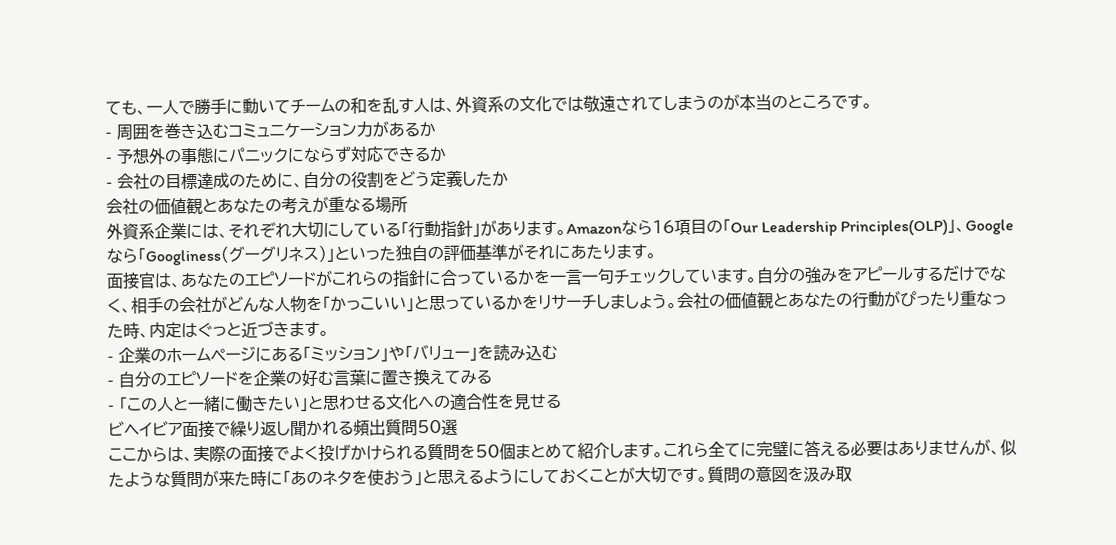ても、一人で勝手に動いてチームの和を乱す人は、外資系の文化では敬遠されてしまうのが本当のところです。
- 周囲を巻き込むコミュニケーション力があるか
- 予想外の事態にパニックにならず対応できるか
- 会社の目標達成のために、自分の役割をどう定義したか
会社の価値観とあなたの考えが重なる場所
外資系企業には、それぞれ大切にしている「行動指針」があります。Amazonなら16項目の「Our Leadership Principles(OLP)」、Googleなら「Googliness(グーグリネス)」といった独自の評価基準がそれにあたります。
面接官は、あなたのエピソードがこれらの指針に合っているかを一言一句チェックしています。自分の強みをアピールするだけでなく、相手の会社がどんな人物を「かっこいい」と思っているかをリサーチしましょう。会社の価値観とあなたの行動がぴったり重なった時、内定はぐっと近づきます。
- 企業のホームページにある「ミッション」や「バリュー」を読み込む
- 自分のエピソードを企業の好む言葉に置き換えてみる
- 「この人と一緒に働きたい」と思わせる文化への適合性を見せる
ビヘイビア面接で繰り返し聞かれる頻出質問50選
ここからは、実際の面接でよく投げかけられる質問を50個まとめて紹介します。これら全てに完璧に答える必要はありませんが、似たような質問が来た時に「あのネタを使おう」と思えるようにしておくことが大切です。質問の意図を汲み取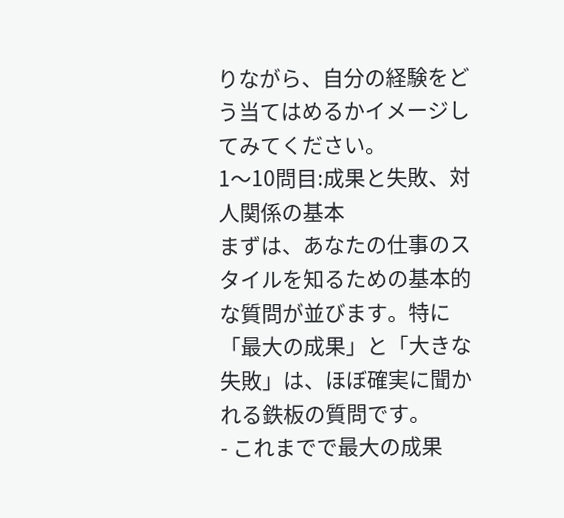りながら、自分の経験をどう当てはめるかイメージしてみてください。
1〜10問目:成果と失敗、対人関係の基本
まずは、あなたの仕事のスタイルを知るための基本的な質問が並びます。特に「最大の成果」と「大きな失敗」は、ほぼ確実に聞かれる鉄板の質問です。
- これまでで最大の成果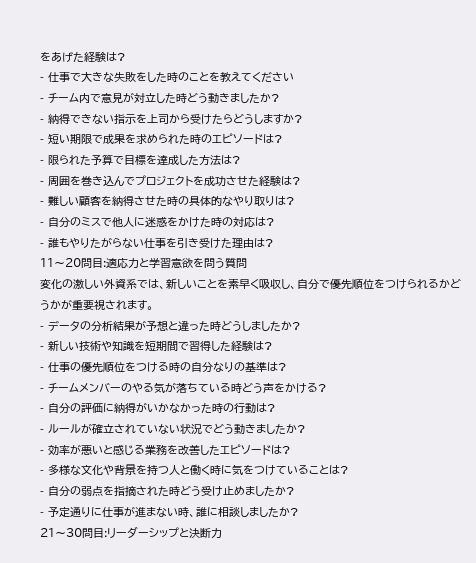をあげた経験は?
- 仕事で大きな失敗をした時のことを教えてください
- チーム内で意見が対立した時どう動きましたか?
- 納得できない指示を上司から受けたらどうしますか?
- 短い期限で成果を求められた時のエピソードは?
- 限られた予算で目標を達成した方法は?
- 周囲を巻き込んでプロジェクトを成功させた経験は?
- 難しい顧客を納得させた時の具体的なやり取りは?
- 自分のミスで他人に迷惑をかけた時の対応は?
- 誰もやりたがらない仕事を引き受けた理由は?
11〜20問目:適応力と学習意欲を問う質問
変化の激しい外資系では、新しいことを素早く吸収し、自分で優先順位をつけられるかどうかが重要視されます。
- データの分析結果が予想と違った時どうしましたか?
- 新しい技術や知識を短期間で習得した経験は?
- 仕事の優先順位をつける時の自分なりの基準は?
- チームメンバーのやる気が落ちている時どう声をかける?
- 自分の評価に納得がいかなかった時の行動は?
- ルールが確立されていない状況でどう動きましたか?
- 効率が悪いと感じる業務を改善したエピソードは?
- 多様な文化や背景を持つ人と働く時に気をつけていることは?
- 自分の弱点を指摘された時どう受け止めましたか?
- 予定通りに仕事が進まない時、誰に相談しましたか?
21〜30問目:リーダーシップと決断力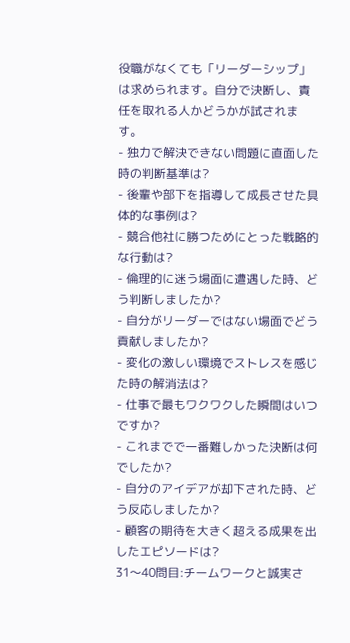役職がなくても「リーダーシップ」は求められます。自分で決断し、責任を取れる人かどうかが試されます。
- 独力で解決できない問題に直面した時の判断基準は?
- 後輩や部下を指導して成長させた具体的な事例は?
- 競合他社に勝つためにとった戦略的な行動は?
- 倫理的に迷う場面に遭遇した時、どう判断しましたか?
- 自分がリーダーではない場面でどう貢献しましたか?
- 変化の激しい環境でストレスを感じた時の解消法は?
- 仕事で最もワクワクした瞬間はいつですか?
- これまでで一番難しかった決断は何でしたか?
- 自分のアイデアが却下された時、どう反応しましたか?
- 顧客の期待を大きく超える成果を出したエピソードは?
31〜40問目:チームワークと誠実さ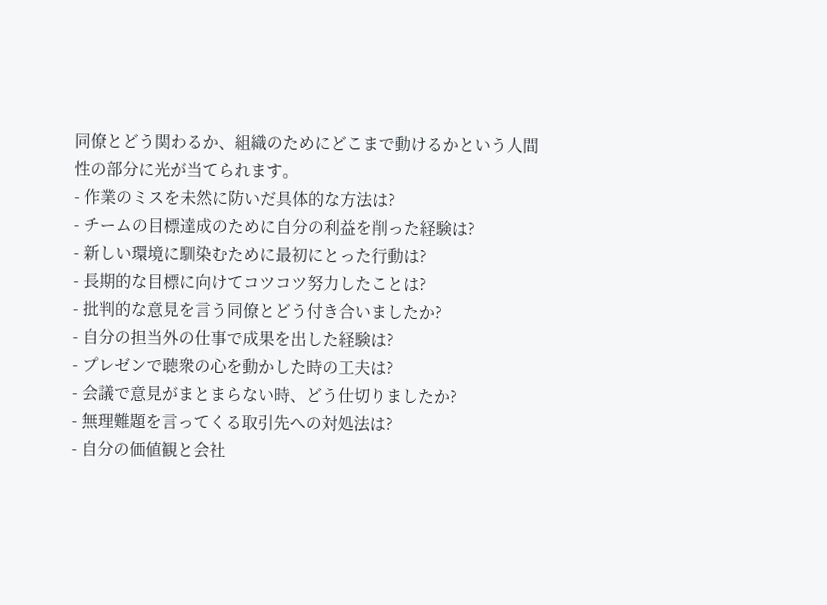同僚とどう関わるか、組織のためにどこまで動けるかという人間性の部分に光が当てられます。
- 作業のミスを未然に防いだ具体的な方法は?
- チームの目標達成のために自分の利益を削った経験は?
- 新しい環境に馴染むために最初にとった行動は?
- 長期的な目標に向けてコツコツ努力したことは?
- 批判的な意見を言う同僚とどう付き合いましたか?
- 自分の担当外の仕事で成果を出した経験は?
- プレゼンで聴衆の心を動かした時の工夫は?
- 会議で意見がまとまらない時、どう仕切りましたか?
- 無理難題を言ってくる取引先への対処法は?
- 自分の価値観と会社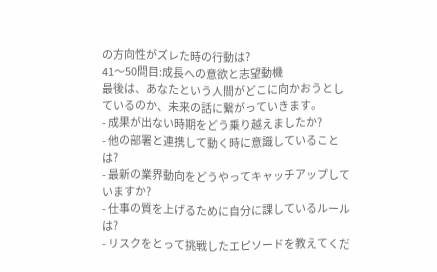の方向性がズレた時の行動は?
41〜50問目:成長への意欲と志望動機
最後は、あなたという人間がどこに向かおうとしているのか、未来の話に繋がっていきます。
- 成果が出ない時期をどう乗り越えましたか?
- 他の部署と連携して動く時に意識していることは?
- 最新の業界動向をどうやってキャッチアップしていますか?
- 仕事の質を上げるために自分に課しているルールは?
- リスクをとって挑戦したエピソードを教えてくだ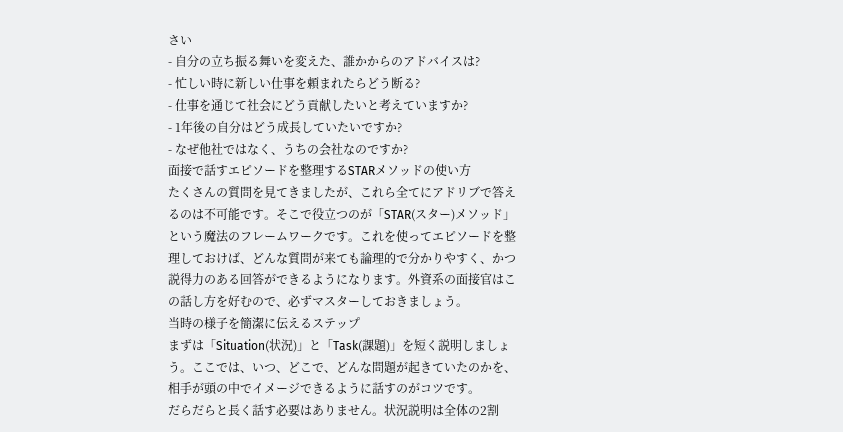さい
- 自分の立ち振る舞いを変えた、誰かからのアドバイスは?
- 忙しい時に新しい仕事を頼まれたらどう断る?
- 仕事を通じて社会にどう貢献したいと考えていますか?
- 1年後の自分はどう成長していたいですか?
- なぜ他社ではなく、うちの会社なのですか?
面接で話すエピソードを整理するSTARメソッドの使い方
たくさんの質問を見てきましたが、これら全てにアドリブで答えるのは不可能です。そこで役立つのが「STAR(スター)メソッド」という魔法のフレームワークです。これを使ってエピソードを整理しておけば、どんな質問が来ても論理的で分かりやすく、かつ説得力のある回答ができるようになります。外資系の面接官はこの話し方を好むので、必ずマスターしておきましょう。
当時の様子を簡潔に伝えるステップ
まずは「Situation(状況)」と「Task(課題)」を短く説明しましょう。ここでは、いつ、どこで、どんな問題が起きていたのかを、相手が頭の中でイメージできるように話すのがコツです。
だらだらと長く話す必要はありません。状況説明は全体の2割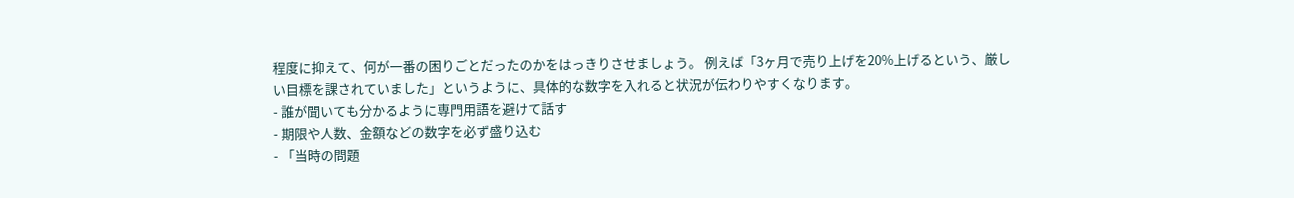程度に抑えて、何が一番の困りごとだったのかをはっきりさせましょう。 例えば「3ヶ月で売り上げを20%上げるという、厳しい目標を課されていました」というように、具体的な数字を入れると状況が伝わりやすくなります。
- 誰が聞いても分かるように専門用語を避けて話す
- 期限や人数、金額などの数字を必ず盛り込む
- 「当時の問題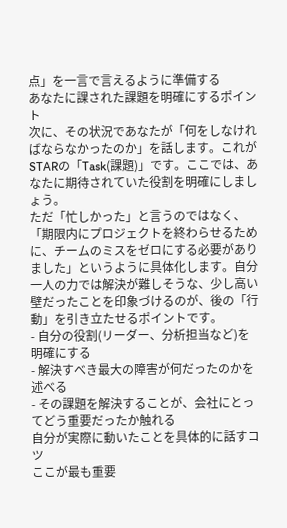点」を一言で言えるように準備する
あなたに課された課題を明確にするポイント
次に、その状況であなたが「何をしなければならなかったのか」を話します。これがSTARの「Task(課題)」です。ここでは、あなたに期待されていた役割を明確にしましょう。
ただ「忙しかった」と言うのではなく、「期限内にプロジェクトを終わらせるために、チームのミスをゼロにする必要がありました」というように具体化します。自分一人の力では解決が難しそうな、少し高い壁だったことを印象づけるのが、後の「行動」を引き立たせるポイントです。
- 自分の役割(リーダー、分析担当など)を明確にする
- 解決すべき最大の障害が何だったのかを述べる
- その課題を解決することが、会社にとってどう重要だったか触れる
自分が実際に動いたことを具体的に話すコツ
ここが最も重要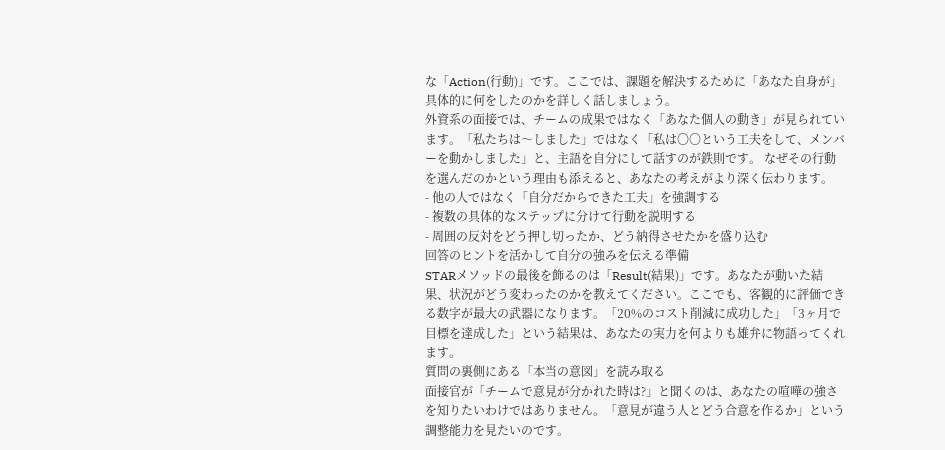な「Action(行動)」です。ここでは、課題を解決するために「あなた自身が」具体的に何をしたのかを詳しく話しましょう。
外資系の面接では、チームの成果ではなく「あなた個人の動き」が見られています。「私たちは〜しました」ではなく「私は〇〇という工夫をして、メンバーを動かしました」と、主語を自分にして話すのが鉄則です。 なぜその行動を選んだのかという理由も添えると、あなたの考えがより深く伝わります。
- 他の人ではなく「自分だからできた工夫」を強調する
- 複数の具体的なステップに分けて行動を説明する
- 周囲の反対をどう押し切ったか、どう納得させたかを盛り込む
回答のヒントを活かして自分の強みを伝える準備
STARメソッドの最後を飾るのは「Result(結果)」です。あなたが動いた結果、状況がどう変わったのかを教えてください。ここでも、客観的に評価できる数字が最大の武器になります。「20%のコスト削減に成功した」「3ヶ月で目標を達成した」という結果は、あなたの実力を何よりも雄弁に物語ってくれます。
質問の裏側にある「本当の意図」を読み取る
面接官が「チームで意見が分かれた時は?」と聞くのは、あなたの喧嘩の強さを知りたいわけではありません。「意見が違う人とどう合意を作るか」という調整能力を見たいのです。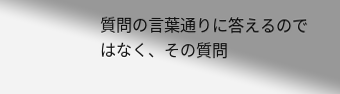質問の言葉通りに答えるのではなく、その質問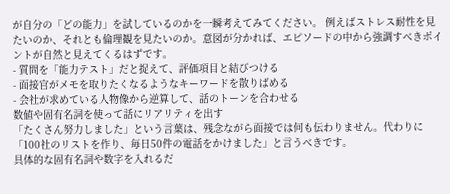が自分の「どの能力」を試しているのかを一瞬考えてみてください。 例えばストレス耐性を見たいのか、それとも倫理観を見たいのか。意図が分かれば、エピソードの中から強調すべきポイントが自然と見えてくるはずです。
- 質問を「能力テスト」だと捉えて、評価項目と結びつける
- 面接官がメモを取りたくなるようなキーワードを散りばめる
- 会社が求めている人物像から逆算して、話のトーンを合わせる
数値や固有名詞を使って話にリアリティを出す
「たくさん努力しました」という言葉は、残念ながら面接では何も伝わりません。代わりに「100社のリストを作り、毎日50件の電話をかけました」と言うべきです。
具体的な固有名詞や数字を入れるだ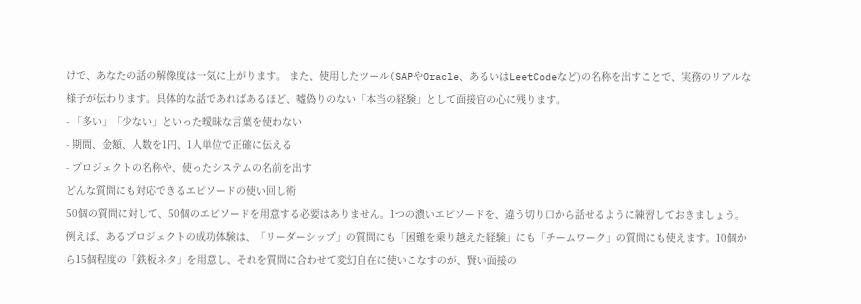けで、あなたの話の解像度は一気に上がります。 また、使用したツール(SAPやOracle、あるいはLeetCodeなど)の名称を出すことで、実務のリアルな様子が伝わります。具体的な話であればあるほど、嘘偽りのない「本当の経験」として面接官の心に残ります。
- 「多い」「少ない」といった曖昧な言葉を使わない
- 期間、金額、人数を1円、1人単位で正確に伝える
- プロジェクトの名称や、使ったシステムの名前を出す
どんな質問にも対応できるエピソードの使い回し術
50個の質問に対して、50個のエピソードを用意する必要はありません。1つの濃いエピソードを、違う切り口から話せるように練習しておきましょう。
例えば、あるプロジェクトの成功体験は、「リーダーシップ」の質問にも「困難を乗り越えた経験」にも「チームワーク」の質問にも使えます。10個から15個程度の「鉄板ネタ」を用意し、それを質問に合わせて変幻自在に使いこなすのが、賢い面接の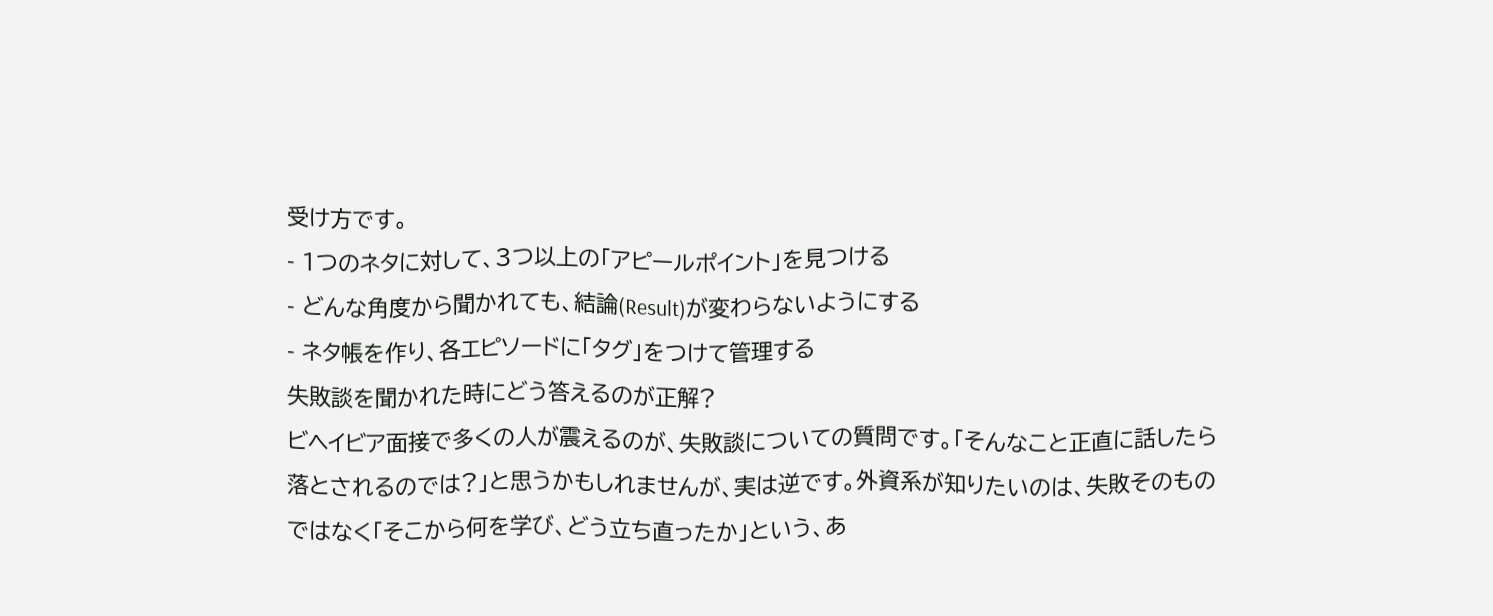受け方です。
- 1つのネタに対して、3つ以上の「アピールポイント」を見つける
- どんな角度から聞かれても、結論(Result)が変わらないようにする
- ネタ帳を作り、各エピソードに「タグ」をつけて管理する
失敗談を聞かれた時にどう答えるのが正解?
ビヘイビア面接で多くの人が震えるのが、失敗談についての質問です。「そんなこと正直に話したら落とされるのでは?」と思うかもしれませんが、実は逆です。外資系が知りたいのは、失敗そのものではなく「そこから何を学び、どう立ち直ったか」という、あ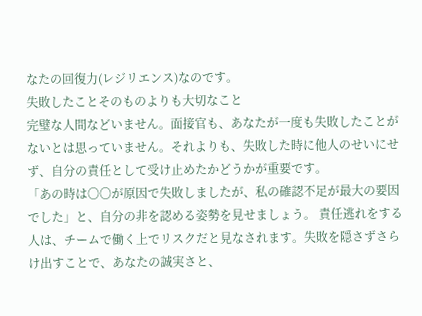なたの回復力(レジリエンス)なのです。
失敗したことそのものよりも大切なこと
完璧な人間などいません。面接官も、あなたが一度も失敗したことがないとは思っていません。それよりも、失敗した時に他人のせいにせず、自分の責任として受け止めたかどうかが重要です。
「あの時は〇〇が原因で失敗しましたが、私の確認不足が最大の要因でした」と、自分の非を認める姿勢を見せましょう。 責任逃れをする人は、チームで働く上でリスクだと見なされます。失敗を隠さずさらけ出すことで、あなたの誠実さと、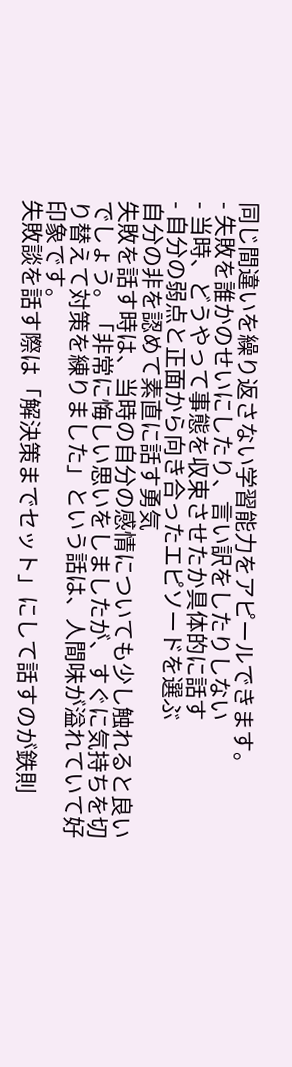同じ間違いを繰り返さない学習能力をアピールできます。
- 失敗を誰かのせいにしたり、言い訳をしたりしない
- 当時、どうやって事態を収束させたか具体的に話す
- 自分の弱点と正面から向き合ったエピソードを選ぶ
自分の非を認めて素直に話す勇気
失敗を話す時は、当時の自分の感情についても少し触れると良いでしょう。「非常に悔しい思いをしましたが、すぐに気持ちを切り替えて対策を練りました」という話は、人間味が溢れていて好印象です。
失敗談を話す際は「解決策までセット」にして話すのが鉄則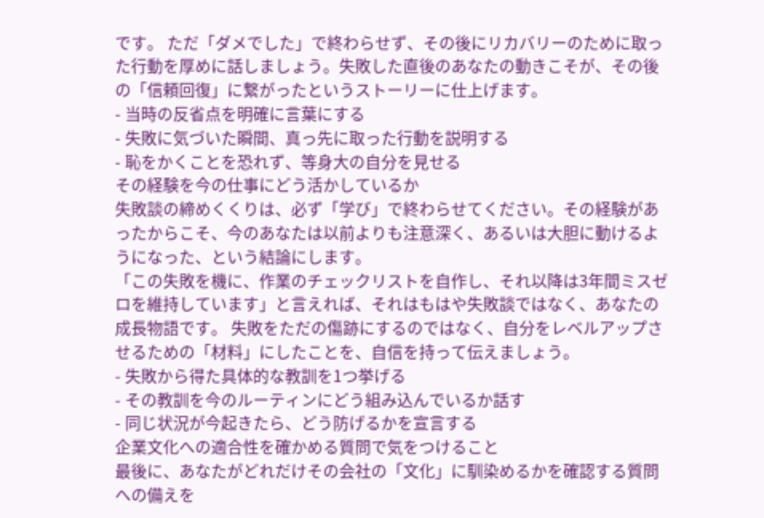です。 ただ「ダメでした」で終わらせず、その後にリカバリーのために取った行動を厚めに話しましょう。失敗した直後のあなたの動きこそが、その後の「信頼回復」に繋がったというストーリーに仕上げます。
- 当時の反省点を明確に言葉にする
- 失敗に気づいた瞬間、真っ先に取った行動を説明する
- 恥をかくことを恐れず、等身大の自分を見せる
その経験を今の仕事にどう活かしているか
失敗談の締めくくりは、必ず「学び」で終わらせてください。その経験があったからこそ、今のあなたは以前よりも注意深く、あるいは大胆に動けるようになった、という結論にします。
「この失敗を機に、作業のチェックリストを自作し、それ以降は3年間ミスゼロを維持しています」と言えれば、それはもはや失敗談ではなく、あなたの成長物語です。 失敗をただの傷跡にするのではなく、自分をレベルアップさせるための「材料」にしたことを、自信を持って伝えましょう。
- 失敗から得た具体的な教訓を1つ挙げる
- その教訓を今のルーティンにどう組み込んでいるか話す
- 同じ状況が今起きたら、どう防げるかを宣言する
企業文化への適合性を確かめる質問で気をつけること
最後に、あなたがどれだけその会社の「文化」に馴染めるかを確認する質問への備えを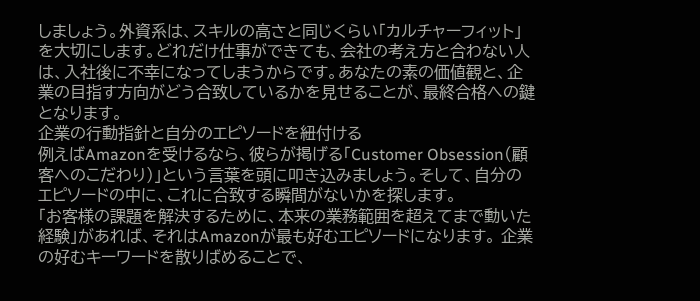しましょう。外資系は、スキルの高さと同じくらい「カルチャーフィット」を大切にします。どれだけ仕事ができても、会社の考え方と合わない人は、入社後に不幸になってしまうからです。あなたの素の価値観と、企業の目指す方向がどう合致しているかを見せることが、最終合格への鍵となります。
企業の行動指針と自分のエピソードを紐付ける
例えばAmazonを受けるなら、彼らが掲げる「Customer Obsession(顧客へのこだわり)」という言葉を頭に叩き込みましょう。そして、自分のエピソードの中に、これに合致する瞬間がないかを探します。
「お客様の課題を解決するために、本来の業務範囲を超えてまで動いた経験」があれば、それはAmazonが最も好むエピソードになります。 企業の好むキーワードを散りばめることで、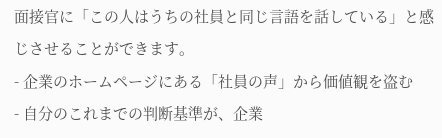面接官に「この人はうちの社員と同じ言語を話している」と感じさせることができます。
- 企業のホームページにある「社員の声」から価値観を盗む
- 自分のこれまでの判断基準が、企業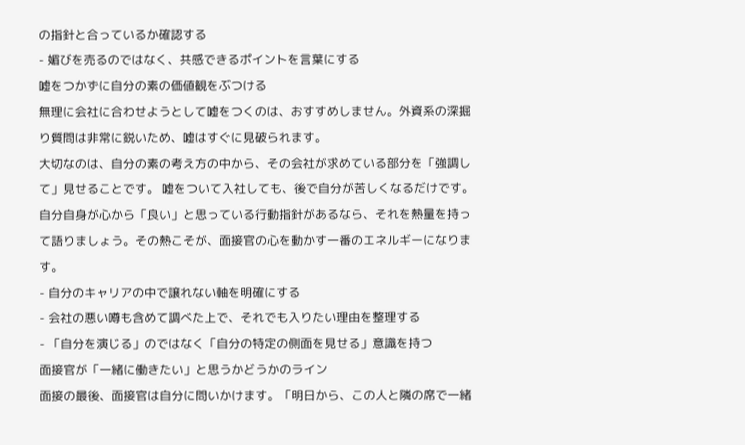の指針と合っているか確認する
- 媚びを売るのではなく、共感できるポイントを言葉にする
嘘をつかずに自分の素の価値観をぶつける
無理に会社に合わせようとして嘘をつくのは、おすすめしません。外資系の深掘り質問は非常に鋭いため、嘘はすぐに見破られます。
大切なのは、自分の素の考え方の中から、その会社が求めている部分を「強調して」見せることです。 嘘をついて入社しても、後で自分が苦しくなるだけです。自分自身が心から「良い」と思っている行動指針があるなら、それを熱量を持って語りましょう。その熱こそが、面接官の心を動かす一番のエネルギーになります。
- 自分のキャリアの中で譲れない軸を明確にする
- 会社の悪い噂も含めて調べた上で、それでも入りたい理由を整理する
- 「自分を演じる」のではなく「自分の特定の側面を見せる」意識を持つ
面接官が「一緒に働きたい」と思うかどうかのライン
面接の最後、面接官は自分に問いかけます。「明日から、この人と隣の席で一緒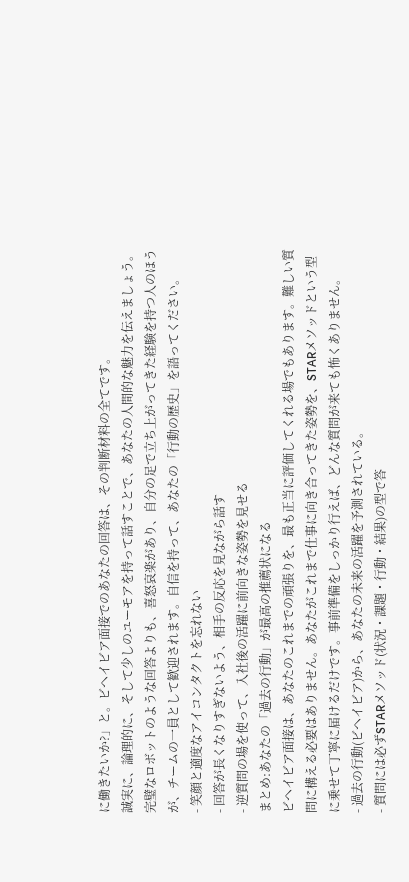に働きたいか?」と。ビヘイビア面接でのあなたの回答は、その判断材料の全てです。
誠実に、論理的に、そして少しのユーモアを持って話すことで、あなたの人間的な魅力を伝えましょう。 完璧なロボットのような回答よりも、喜怒哀楽があり、自分の足で立ち上がってきた経験を持つ人のほうが、チームの一員として歓迎されます。自信を持って、あなたの「行動の歴史」を語ってください。
- 笑顔と適度なアイコンタクトを忘れない
- 回答が長くなりすぎないよう、相手の反応を見ながら話す
- 逆質問の場を使って、入社後の活躍に前向きな姿勢を見せる
まとめ:あなたの「過去の行動」が最高の推薦状になる
ビヘイビア面接は、あなたのこれまでの頑張りを、最も正当に評価してくれる場でもあります。難しい質問に構える必要はありません。あなたがこれまで仕事に向き合ってきた姿勢を、STARメソッドという型に乗せて丁寧に届けるだけです。事前準備をしっかり行えば、どんな質問が来ても怖くありません。
- 過去の行動(ビヘイビア)から、あなたの未来の活躍を予測されている。
- 質問には必ずSTARメソッド(状況・課題・行動・結果)の型で答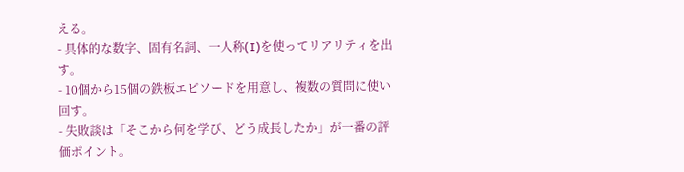える。
- 具体的な数字、固有名詞、一人称(I)を使ってリアリティを出す。
- 10個から15個の鉄板エピソードを用意し、複数の質問に使い回す。
- 失敗談は「そこから何を学び、どう成長したか」が一番の評価ポイント。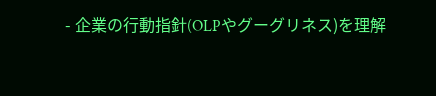- 企業の行動指針(OLPやグーグリネス)を理解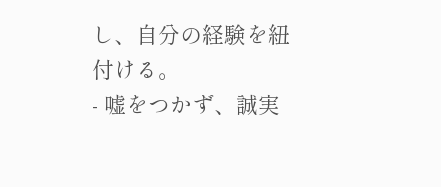し、自分の経験を紐付ける。
- 嘘をつかず、誠実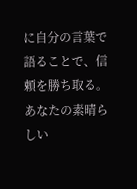に自分の言葉で語ることで、信頼を勝ち取る。
あなたの素晴らしい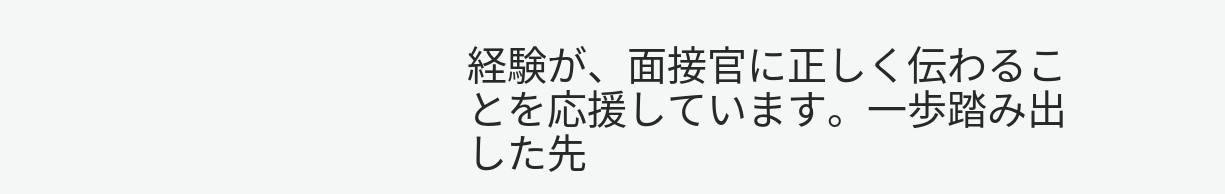経験が、面接官に正しく伝わることを応援しています。一歩踏み出した先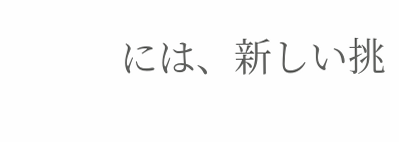には、新しい挑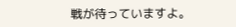戦が待っていますよ。